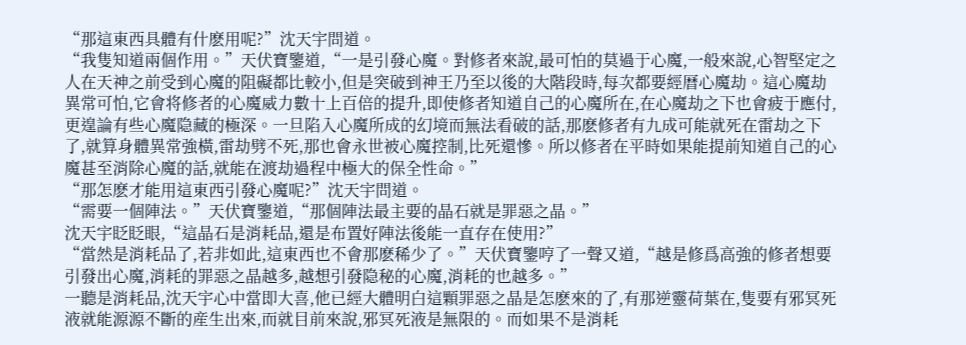“那這東西具體有什麽用呢?”沈天宇問道。
“我隻知道兩個作用。”天伏寶鑒道,“一是引發心魔。對修者來說,最可怕的莫過于心魔,一般來說,心智堅定之人在天神之前受到心魔的阻礙都比較小,但是突破到神王乃至以後的大階段時,每次都要經曆心魔劫。這心魔劫異常可怕,它會将修者的心魔威力數十上百倍的提升,即使修者知道自己的心魔所在,在心魔劫之下也會疲于應付,更遑論有些心魔隐藏的極深。一旦陷入心魔所成的幻境而無法看破的話,那麽修者有九成可能就死在雷劫之下了,就算身體異常強橫,雷劫劈不死,那也會永世被心魔控制,比死還慘。所以修者在平時如果能提前知道自己的心魔甚至消除心魔的話,就能在渡劫過程中極大的保全性命。”
“那怎麽才能用這東西引發心魔呢?”沈天宇問道。
“需要一個陣法。”天伏寶鑒道,“那個陣法最主要的晶石就是罪惡之晶。”
沈天宇眨眨眼,“這晶石是消耗品,還是布置好陣法後能一直存在使用?”
“當然是消耗品了,若非如此,這東西也不會那麽稀少了。”天伏寶鑒哼了一聲又道,“越是修爲高強的修者想要引發出心魔,消耗的罪惡之晶越多,越想引發隐秘的心魔,消耗的也越多。”
一聽是消耗品,沈天宇心中當即大喜,他已經大體明白這顆罪惡之晶是怎麽來的了,有那逆靈荷葉在,隻要有邪冥死液就能源源不斷的産生出來,而就目前來說,邪冥死液是無限的。而如果不是消耗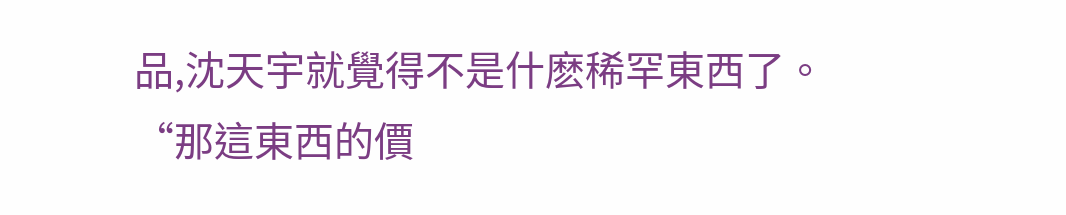品,沈天宇就覺得不是什麽稀罕東西了。
“那這東西的價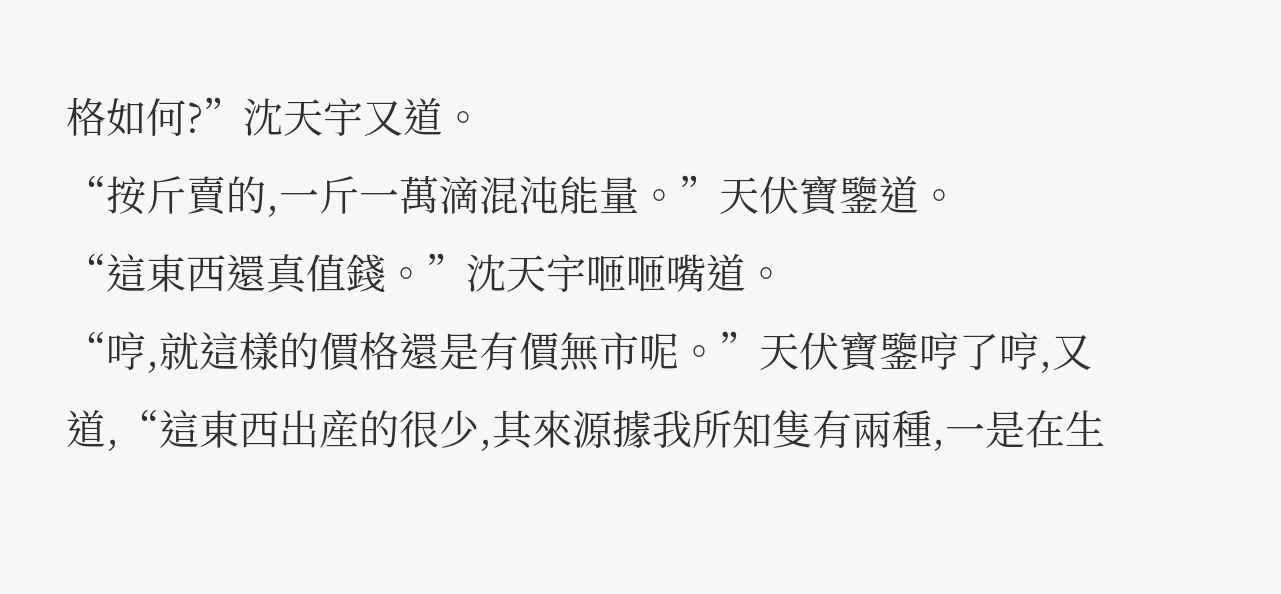格如何?”沈天宇又道。
“按斤賣的,一斤一萬滴混沌能量。”天伏寶鑒道。
“這東西還真值錢。”沈天宇咂咂嘴道。
“哼,就這樣的價格還是有價無市呢。”天伏寶鑒哼了哼,又道,“這東西出産的很少,其來源據我所知隻有兩種,一是在生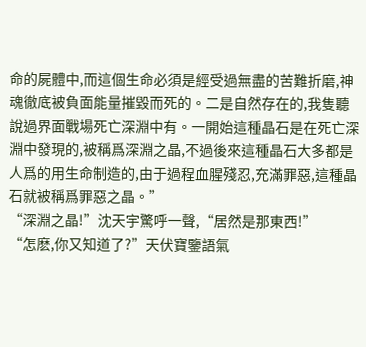命的屍體中,而這個生命必須是經受過無盡的苦難折磨,神魂徹底被負面能量摧毀而死的。二是自然存在的,我隻聽說過界面戰場死亡深淵中有。一開始這種晶石是在死亡深淵中發現的,被稱爲深淵之晶,不過後來這種晶石大多都是人爲的用生命制造的,由于過程血腥殘忍,充滿罪惡,這種晶石就被稱爲罪惡之晶。”
“深淵之晶!”沈天宇驚呼一聲,“居然是那東西!”
“怎麽,你又知道了?”天伏寶鑒語氣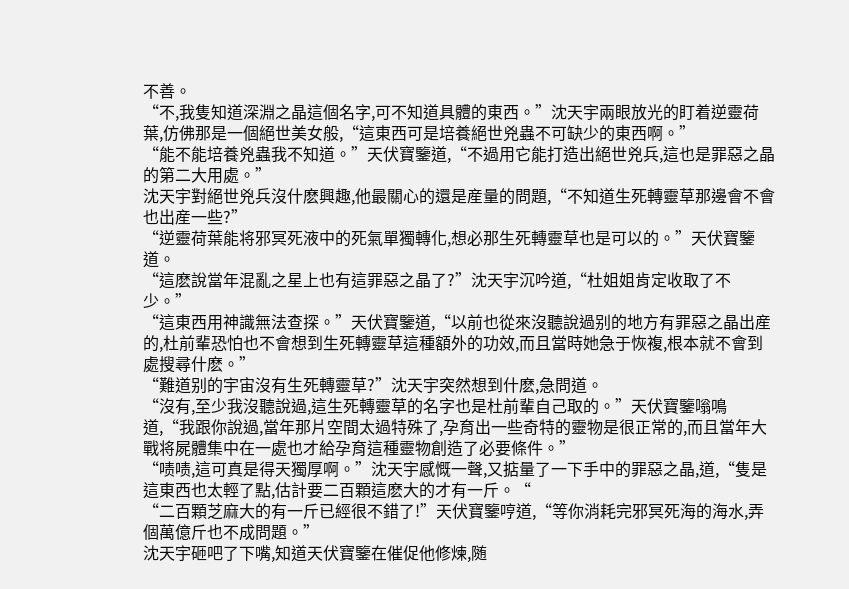不善。
“不,我隻知道深淵之晶這個名字,可不知道具體的東西。”沈天宇兩眼放光的盯着逆靈荷葉,仿佛那是一個絕世美女般,“這東西可是培養絕世兇蟲不可缺少的東西啊。”
“能不能培養兇蟲我不知道。”天伏寶鑒道,“不過用它能打造出絕世兇兵,這也是罪惡之晶的第二大用處。”
沈天宇對絕世兇兵沒什麽興趣,他最關心的還是産量的問題,“不知道生死轉靈草那邊會不會也出産一些?”
“逆靈荷葉能将邪冥死液中的死氣單獨轉化,想必那生死轉靈草也是可以的。”天伏寶鑒道。
“這麽說當年混亂之星上也有這罪惡之晶了?”沈天宇沉吟道,“杜姐姐肯定收取了不少。”
“這東西用神識無法查探。”天伏寶鑒道,“以前也從來沒聽說過别的地方有罪惡之晶出産的,杜前輩恐怕也不會想到生死轉靈草這種額外的功效,而且當時她急于恢複,根本就不會到處搜尋什麽。”
“難道别的宇宙沒有生死轉靈草?”沈天宇突然想到什麽,急問道。
“沒有,至少我沒聽說過,這生死轉靈草的名字也是杜前輩自己取的。”天伏寶鑒嗡鳴道,“我跟你說過,當年那片空間太過特殊了,孕育出一些奇特的靈物是很正常的,而且當年大戰将屍體集中在一處也才給孕育這種靈物創造了必要條件。”
“啧啧,這可真是得天獨厚啊。”沈天宇感慨一聲,又掂量了一下手中的罪惡之晶,道,“隻是這東西也太輕了點,估計要二百顆這麽大的才有一斤。“
“二百顆芝麻大的有一斤已經很不錯了!”天伏寶鑒哼道,“等你消耗完邪冥死海的海水,弄個萬億斤也不成問題。”
沈天宇砸吧了下嘴,知道天伏寶鑒在催促他修煉,随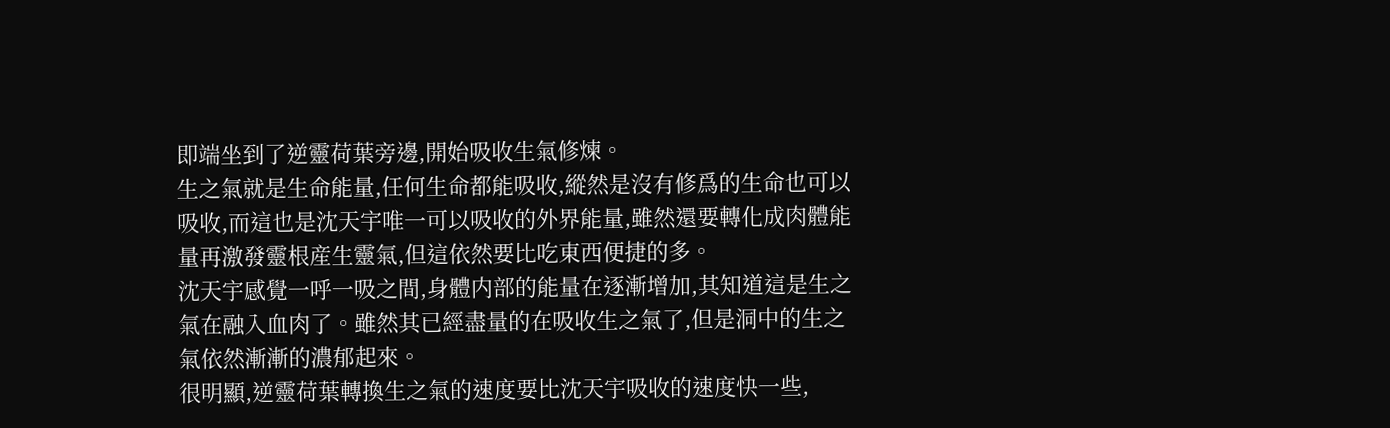即端坐到了逆靈荷葉旁邊,開始吸收生氣修煉。
生之氣就是生命能量,任何生命都能吸收,縱然是沒有修爲的生命也可以吸收,而這也是沈天宇唯一可以吸收的外界能量,雖然還要轉化成肉體能量再激發靈根産生靈氣,但這依然要比吃東西便捷的多。
沈天宇感覺一呼一吸之間,身體内部的能量在逐漸增加,其知道這是生之氣在融入血肉了。雖然其已經盡量的在吸收生之氣了,但是洞中的生之氣依然漸漸的濃郁起來。
很明顯,逆靈荷葉轉換生之氣的速度要比沈天宇吸收的速度快一些,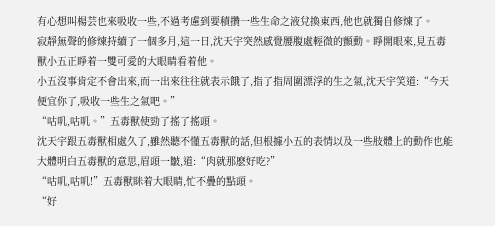有心想叫楊芸也來吸收一些,不過考慮到要積攢一些生命之液兌換東西,他也就獨自修煉了。
寂靜無聲的修煉持續了一個多月,這一日,沈天宇突然感覺腰腹處輕微的顫動。睜開眼來,見五毒獸小五正睜着一雙可愛的大眼睛看着他。
小五沒事肯定不會出來,而一出來往往就表示餓了,指了指周圍漂浮的生之氣,沈天宇笑道:“今天便宜你了,吸收一些生之氣吧。”
“咕叽,咕叽。”五毒獸使勁了搖了搖頭。
沈天宇跟五毒獸相處久了,雖然聽不懂五毒獸的話,但根據小五的表情以及一些肢體上的動作也能大體明白五毒獸的意思,眉頭一皺,道:“肉就那麽好吃?”
“咕叽,咕叽!”五毒獸眯着大眼睛,忙不疊的點頭。
“好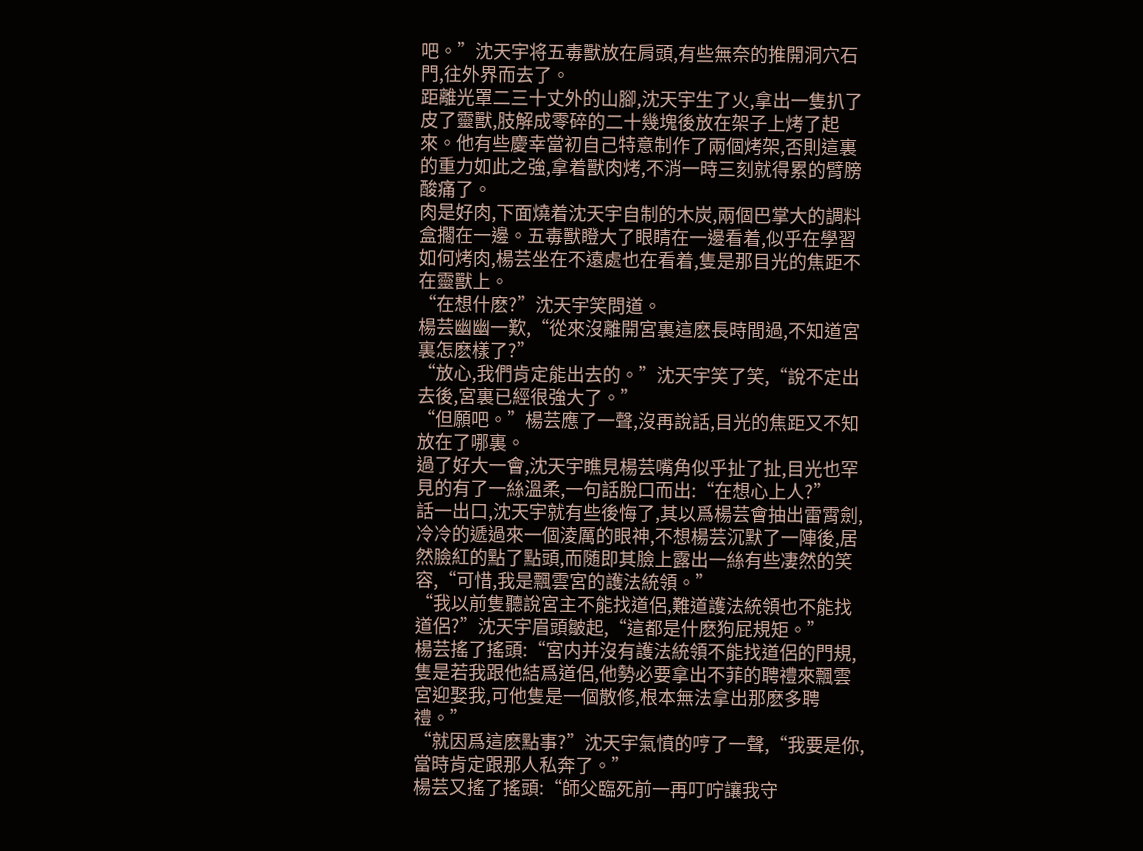吧。”沈天宇将五毒獸放在肩頭,有些無奈的推開洞穴石門,往外界而去了。
距離光罩二三十丈外的山腳,沈天宇生了火,拿出一隻扒了皮了靈獸,肢解成零碎的二十幾塊後放在架子上烤了起來。他有些慶幸當初自己特意制作了兩個烤架,否則這裏的重力如此之強,拿着獸肉烤,不消一時三刻就得累的臂膀酸痛了。
肉是好肉,下面燒着沈天宇自制的木炭,兩個巴掌大的調料盒擱在一邊。五毒獸瞪大了眼睛在一邊看着,似乎在學習如何烤肉,楊芸坐在不遠處也在看着,隻是那目光的焦距不在靈獸上。
“在想什麽?”沈天宇笑問道。
楊芸幽幽一歎,“從來沒離開宮裏這麽長時間過,不知道宮裏怎麽樣了?”
“放心,我們肯定能出去的。”沈天宇笑了笑,“說不定出去後,宮裏已經很強大了。”
“但願吧。”楊芸應了一聲,沒再說話,目光的焦距又不知放在了哪裏。
過了好大一會,沈天宇瞧見楊芸嘴角似乎扯了扯,目光也罕見的有了一絲溫柔,一句話脫口而出:“在想心上人?”
話一出口,沈天宇就有些後悔了,其以爲楊芸會抽出雷霄劍,冷冷的遞過來一個淩厲的眼神,不想楊芸沉默了一陣後,居然臉紅的點了點頭,而随即其臉上露出一絲有些凄然的笑容,“可惜,我是飄雲宮的護法統領。”
“我以前隻聽說宮主不能找道侶,難道護法統領也不能找道侶?”沈天宇眉頭皺起,“這都是什麽狗屁規矩。”
楊芸搖了搖頭:“宮内并沒有護法統領不能找道侶的門規,隻是若我跟他結爲道侶,他勢必要拿出不菲的聘禮來飄雲宮迎娶我,可他隻是一個散修,根本無法拿出那麽多聘禮。”
“就因爲這麽點事?”沈天宇氣憤的哼了一聲,“我要是你,當時肯定跟那人私奔了。”
楊芸又搖了搖頭:“師父臨死前一再叮咛讓我守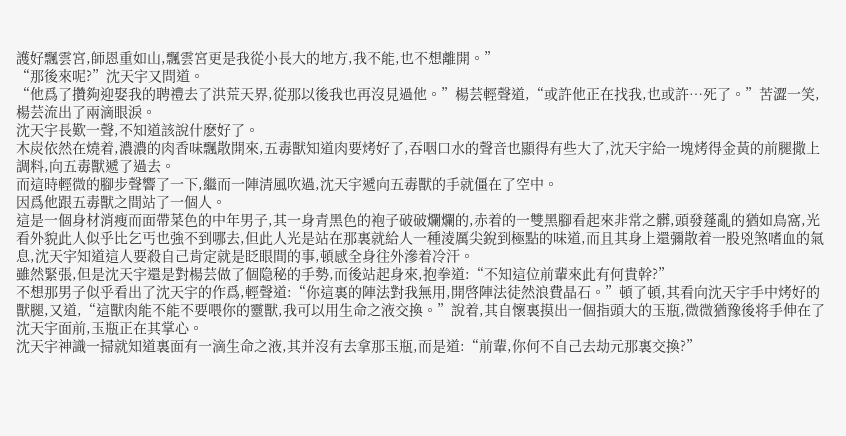護好飄雲宮,師恩重如山,飄雲宮更是我從小長大的地方,我不能,也不想離開。”
“那後來呢?”沈天宇又問道。
“他爲了攢夠迎娶我的聘禮去了洪荒天界,從那以後我也再沒見過他。”楊芸輕聲道,“或許他正在找我,也或許…死了。”苦澀一笑,楊芸流出了兩滴眼淚。
沈天宇長歎一聲,不知道該說什麽好了。
木炭依然在燒着,濃濃的肉香味飄散開來,五毒獸知道肉要烤好了,吞咽口水的聲音也顯得有些大了,沈天宇給一塊烤得金黃的前腿撒上調料,向五毒獸遞了過去。
而這時輕微的腳步聲響了一下,繼而一陣清風吹過,沈天宇遞向五毒獸的手就僵在了空中。
因爲他跟五毒獸之間站了一個人。
這是一個身材消瘦而面帶菜色的中年男子,其一身青黑色的袍子破破爛爛的,赤着的一雙黑腳看起來非常之髒,頭發蓬亂的猶如鳥窩,光看外貌此人似乎比乞丐也強不到哪去,但此人光是站在那裏就給人一種淩厲尖銳到極點的味道,而且其身上還彌散着一股兇煞嗜血的氣息,沈天宇知道這人要殺自己肯定就是眨眼間的事,頓感全身往外滲着冷汗。
雖然緊張,但是沈天宇還是對楊芸做了個隐秘的手勢,而後站起身來,抱拳道:“不知這位前輩來此有何貴幹?”
不想那男子似乎看出了沈天宇的作爲,輕聲道:“你這裏的陣法對我無用,開啓陣法徒然浪費晶石。”頓了頓,其看向沈天宇手中烤好的獸腿,又道,“這獸肉能不能不要喂你的靈獸,我可以用生命之液交換。”說着,其自懷裏摸出一個指頭大的玉瓶,微微猶豫後将手伸在了沈天宇面前,玉瓶正在其掌心。
沈天宇神識一掃就知道裏面有一滴生命之液,其并沒有去拿那玉瓶,而是道:“前輩,你何不自己去劫元那裏交換?”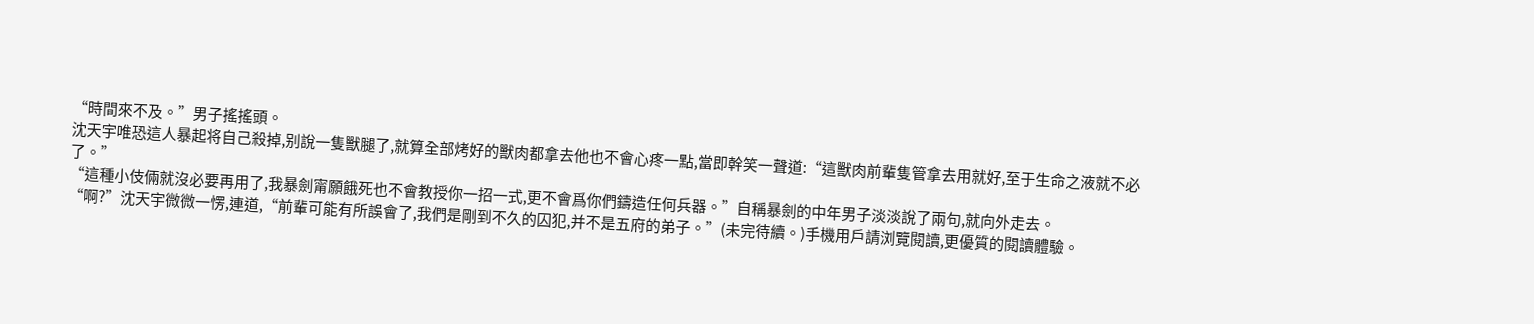“時間來不及。”男子搖搖頭。
沈天宇唯恐這人暴起将自己殺掉,别說一隻獸腿了,就算全部烤好的獸肉都拿去他也不會心疼一點,當即幹笑一聲道:“這獸肉前輩隻管拿去用就好,至于生命之液就不必了。”
“這種小伎倆就沒必要再用了,我暴劍甯願餓死也不會教授你一招一式,更不會爲你們鑄造任何兵器。”自稱暴劍的中年男子淡淡說了兩句,就向外走去。
“啊?”沈天宇微微一愣,連道,“前輩可能有所誤會了,我們是剛到不久的囚犯,并不是五府的弟子。”(未完待續。)手機用戶請浏覽閱讀,更優質的閱讀體驗。